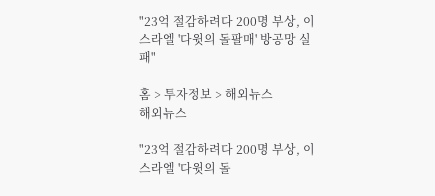"23억 절감하려다 200명 부상, 이스라엘 '다윗의 돌팔매' 방공망 실패"

홈 > 투자정보 > 해외뉴스
해외뉴스

"23억 절감하려다 200명 부상, 이스라엘 '다윗의 돌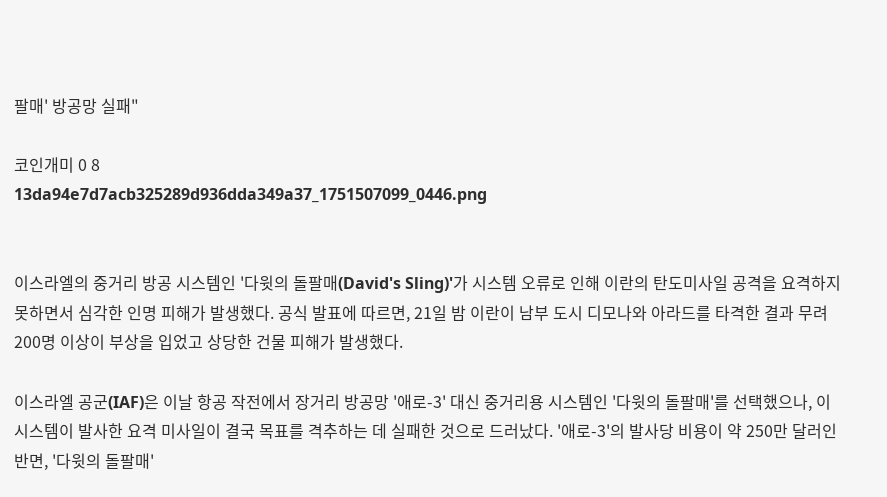팔매' 방공망 실패"

코인개미 0 8
13da94e7d7acb325289d936dda349a37_1751507099_0446.png


이스라엘의 중거리 방공 시스템인 '다윗의 돌팔매(David's Sling)'가 시스템 오류로 인해 이란의 탄도미사일 공격을 요격하지 못하면서 심각한 인명 피해가 발생했다. 공식 발표에 따르면, 21일 밤 이란이 남부 도시 디모나와 아라드를 타격한 결과 무려 200명 이상이 부상을 입었고 상당한 건물 피해가 발생했다.

이스라엘 공군(IAF)은 이날 항공 작전에서 장거리 방공망 '애로-3' 대신 중거리용 시스템인 '다윗의 돌팔매'를 선택했으나, 이 시스템이 발사한 요격 미사일이 결국 목표를 격추하는 데 실패한 것으로 드러났다. '애로-3'의 발사당 비용이 약 250만 달러인 반면, '다윗의 돌팔매'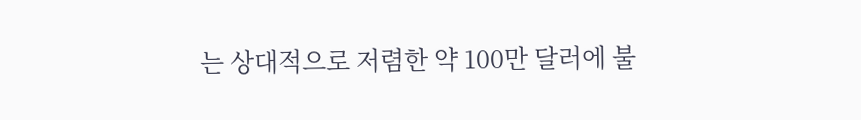는 상대적으로 저렴한 약 100만 달러에 불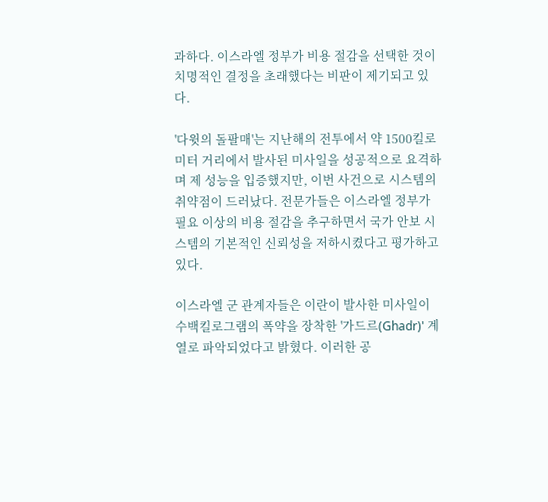과하다. 이스라엘 정부가 비용 절감을 선택한 것이 치명적인 결정을 초래했다는 비판이 제기되고 있다.

'다윗의 돌팔매'는 지난해의 전투에서 약 1500킬로미터 거리에서 발사된 미사일을 성공적으로 요격하며 제 성능을 입증했지만, 이번 사건으로 시스템의 취약점이 드러났다. 전문가들은 이스라엘 정부가 필요 이상의 비용 절감을 추구하면서 국가 안보 시스템의 기본적인 신뢰성을 저하시켰다고 평가하고 있다.

이스라엘 군 관계자들은 이란이 발사한 미사일이 수백킬로그램의 폭약을 장착한 '가드르(Ghadr)' 계열로 파악되었다고 밝혔다. 이러한 공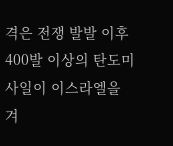격은 전쟁 발발 이후 400발 이상의 탄도미사일이 이스라엘을 겨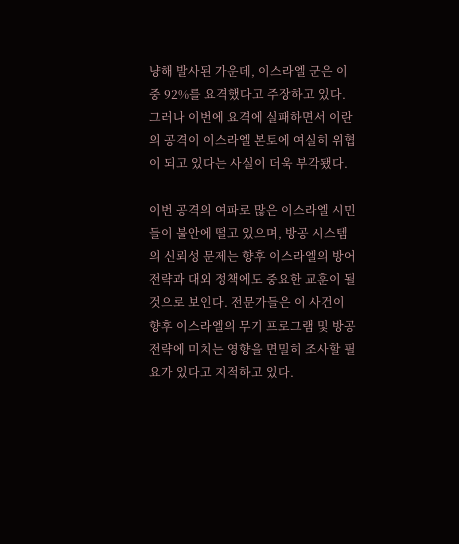냥해 발사된 가운데, 이스라엘 군은 이 중 92%를 요격했다고 주장하고 있다. 그러나 이번에 요격에 실패하면서 이란의 공격이 이스라엘 본토에 여실히 위협이 되고 있다는 사실이 더욱 부각됐다.

이번 공격의 여파로 많은 이스라엘 시민들이 불안에 떨고 있으며, 방공 시스템의 신뢰성 문제는 향후 이스라엘의 방어 전략과 대외 정책에도 중요한 교훈이 될 것으로 보인다. 전문가들은 이 사건이 향후 이스라엘의 무기 프로그램 및 방공 전략에 미치는 영향을 면밀히 조사할 필요가 있다고 지적하고 있다.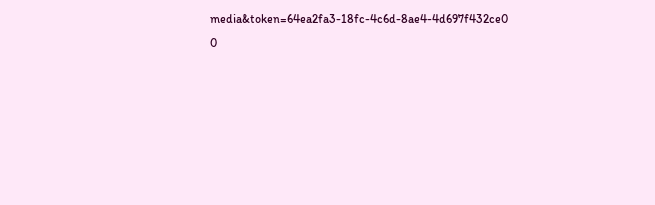media&token=64ea2fa3-18fc-4c6d-8ae4-4d697f432ce0
0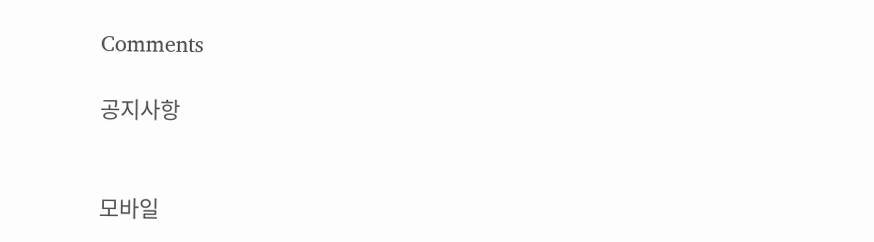Comments

공지사항


모바일